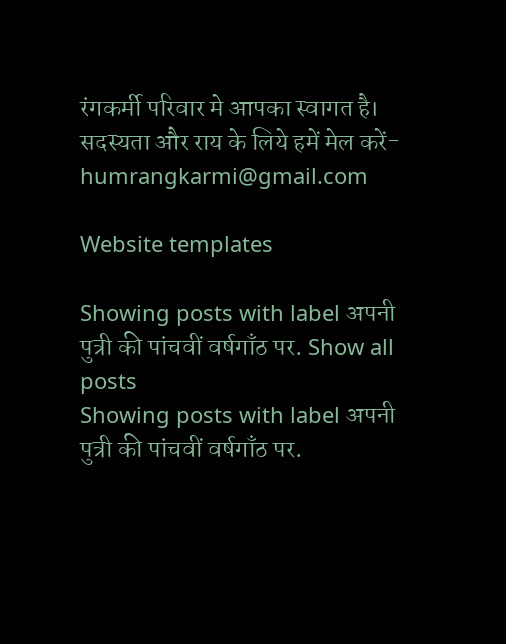रंगकर्मी परिवार मे आपका स्वागत है। सदस्यता और राय के लिये हमें मेल करें- humrangkarmi@gmail.com

Website templates

Showing posts with label अपनी पुत्री की पांचवीं वर्षगाँठ पर. Show all posts
Showing posts with label अपनी पुत्री की पांचवीं वर्षगाँठ पर.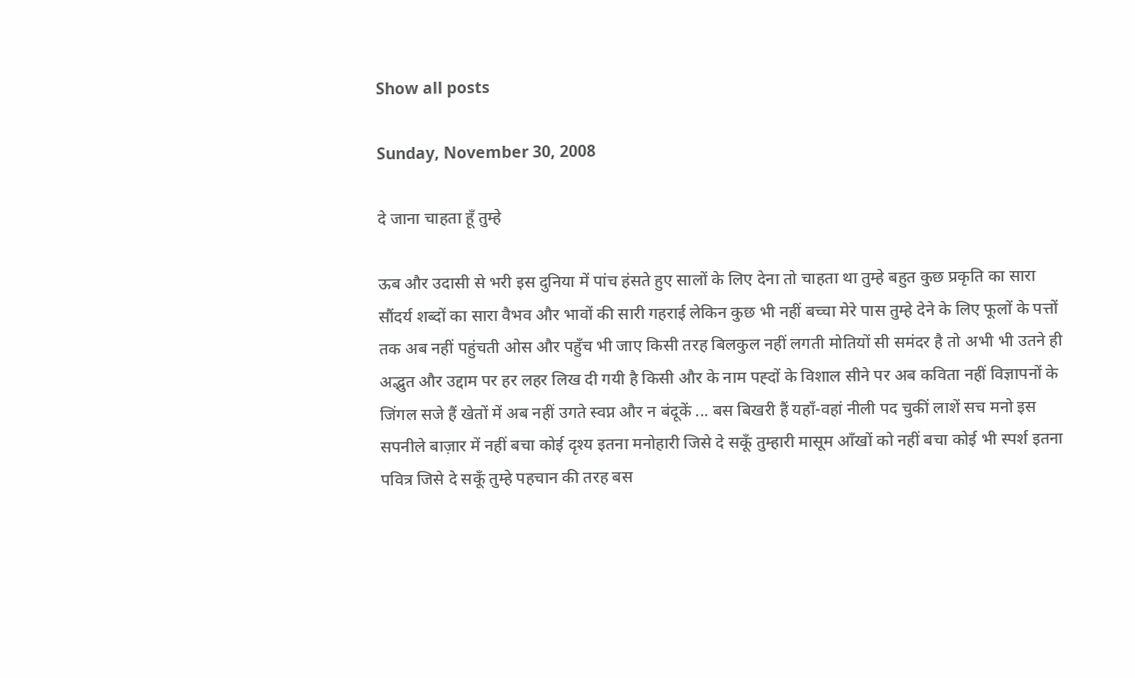Show all posts

Sunday, November 30, 2008

दे जाना चाहता हूँ तुम्हे

ऊब और उदासी से भरी इस दुनिया में पांच हंसते हुए सालों के लिए देना तो चाहता था तुम्हे बहुत कुछ प्रकृति का सारा सौंदर्य शब्दों का सारा वैभव और भावों की सारी गहराई लेकिन कुछ भी नहीं बच्चा मेरे पास तुम्हे देने के लिए फूलों के पत्तों तक अब नहीं पहुंचती ओस और पहुँच भी जाए किसी तरह बिलकुल नहीं लगती मोतियों सी समंदर है तो अभी भी उतने ही अद्भुत और उद्दाम पर हर लहर लिख दी गयी है किसी और के नाम पह्दों के विशाल सीने पर अब कविता नहीं विज्ञापनों के जिंगल सजे हैं खेतों में अब नहीं उगते स्वप्न और न बंदूकें ... बस बिखरी हैं यहाँ-वहां नीली पद चुकीं लाशें सच मनो इस सपनीले बाज़ार में नहीं बचा कोई दृश्य इतना मनोहारी जिसे दे सकूँ तुम्हारी मासूम आँखों को नहीं बचा कोई भी स्पर्श इतना पवित्र जिसे दे सकूँ तुम्हे पहचान की तरह बस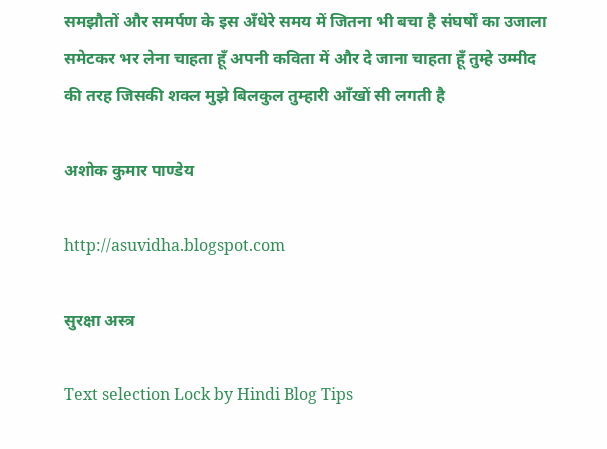समझौतों और समर्पण के इस अँधेरे समय में जितना भी बचा है संघर्षों का उजाला समेटकर भर लेना चाहता हूँ अपनी कविता में और दे जाना चाहता हूँ तुम्हे उम्मीद की तरह जिसकी शक्ल मुझे बिलकुल तुम्हारी आँखों सी लगती है

अशोक कुमार पाण्डेय

http://asuvidha.blogspot.com

सुरक्षा अस्त्र

Text selection Lock by Hindi Blog Tips